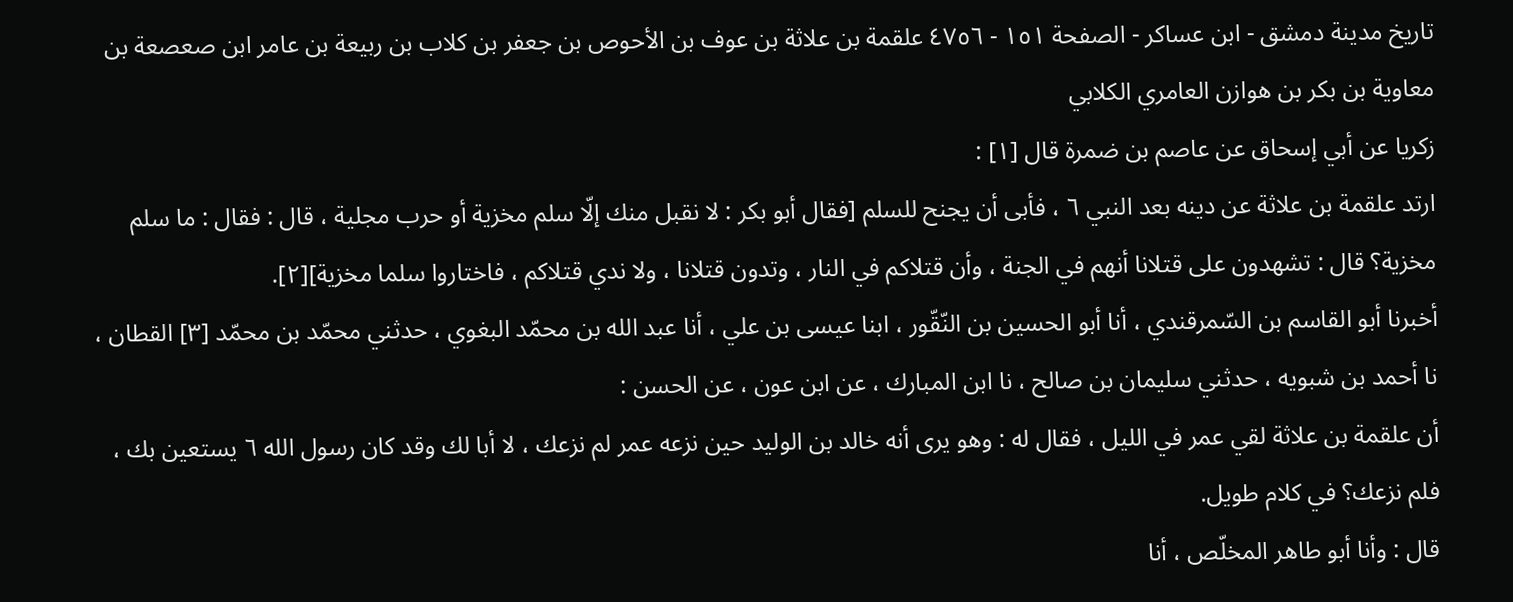تاريخ مدينة دمشق - ابن عساكر - الصفحة ١٥١ - ٤٧٥٦ علقمة بن علاثة بن عوف بن الأحوص بن جعفر بن كلاب بن ربيعة بن عامر ابن صعصعة بن معاوية بن بكر بن هوازن العامري الكلابي
زكريا عن أبي إسحاق عن عاصم بن ضمرة قال [١] :
ارتد علقمة بن علاثة عن دينه بعد النبي ٦ ، فأبى أن يجنح للسلم [فقال أبو بكر : لا نقبل منك إلّا سلم مخزية أو حرب مجلية ، قال : فقال : ما سلم مخزية؟ قال : تشهدون على قتلانا أنهم في الجنة ، وأن قتلاكم في النار ، وتدون قتلانا ، ولا ندي قتلاكم ، فاختاروا سلما مخزية][٢].
أخبرنا أبو القاسم بن السّمرقندي ، أنا أبو الحسين بن النّقّور ، ابنا عيسى بن علي ، أنا عبد الله بن محمّد البغوي ، حدثني محمّد بن محمّد [٣] القطان ، نا أحمد بن شبويه ، حدثني سليمان بن صالح ، نا ابن المبارك ، عن ابن عون ، عن الحسن :
أن علقمة بن علاثة لقي عمر في الليل ، فقال له : وهو يرى أنه خالد بن الوليد حين نزعه عمر لم نزعك ، لا أبا لك وقد كان رسول الله ٦ يستعين بك ، فلم نزعك؟ في كلام طويل.
قال : وأنا أبو طاهر المخلّص ، أنا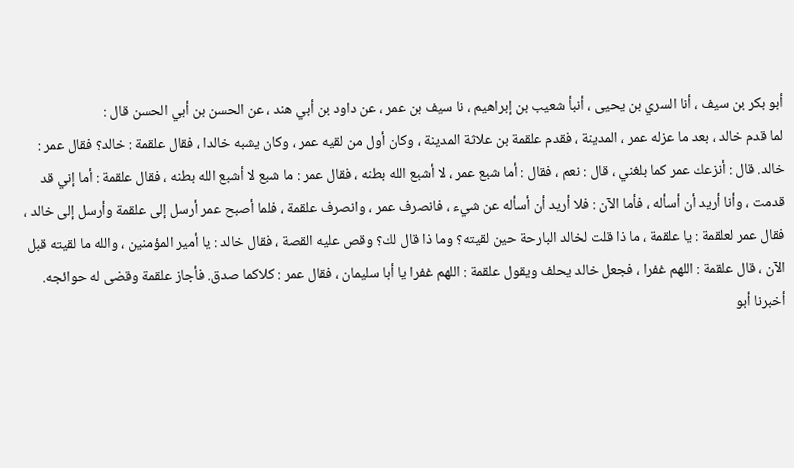أبو بكر بن سيف ، أنا السري بن يحيى ، أنبأ شعيب بن إبراهيم ، نا سيف بن عمر ، عن داود بن أبي هند ، عن الحسن بن أبي الحسن قال :
لما قدم خالد ، بعد ما عزله عمر ، المدينة ، فقدم علقمة بن علاثة المدينة ، وكان أول من لقيه عمر ، وكان يشبه خالدا ، فقال علقمة : خالد؟ فقال عمر : خالد. قال : أنزعك عمر كما بلغني ، قال : نعم ، فقال : أما شبع عمر ، لا أشبع الله بطنه ، فقال عمر : ما شبع لا أشبع الله بطنه ، فقال علقمة : أما إني قد قدمت ، وأنا أريد أن أسأله ، فأما الآن : فلا أريد أن أسأله عن شيء ، فانصرف عمر ، وانصرف علقمة ، فلما أصبح عمر أرسل إلى علقمة وأرسل إلى خالد ، فقال عمر لعلقمة : يا علقمة ، ما ذا قلت لخالد البارحة حين لقيته؟ وما ذا قال لك؟ وقص عليه القصة ، فقال خالد : يا أمير المؤمنين ، والله ما لقيته قبل الآن ، قال علقمة : اللهم غفرا ، فجعل خالد يحلف ويقول علقمة : اللهم غفرا يا أبا سليمان ، فقال عمر : كلاكما صدق. فأجاز علقمة وقضى له حوائجه.
أخبرنا أبو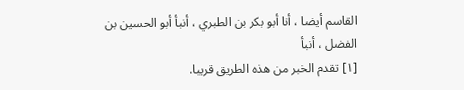القاسم أيضا ، أنا أبو بكر بن الطبري ، أنبأ أبو الحسين بن الفضل ، أنبأ
[١] تقدم الخبر من هذه الطريق قريبا.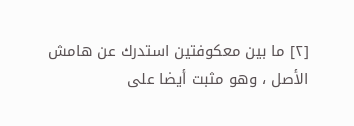[٢] ما بين معكوفتين استدرك عن هامش الأصل ، وهو مثبت أيضا على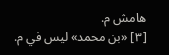هامش م.
[٣] «بن محمد» ليس في م.